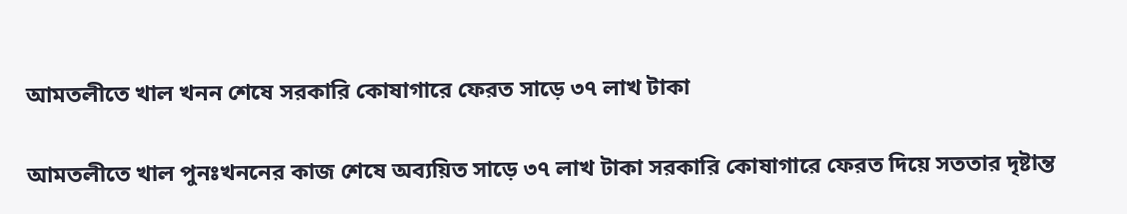আমতলীতে খাল খনন শেষে সরকারি কোষাগারে ফেরত সাড়ে ৩৭ লাখ টাকা

আমতলীতে খাল পুনঃখননের কাজ শেষে অব্যয়িত সাড়ে ৩৭ লাখ টাকা সরকারি কোষাগারে ফেরত দিয়ে সততার দৃষ্টান্ত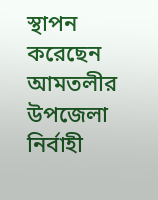স্থাপন করেছেন আমতলীর উপজেলা নির্বাহী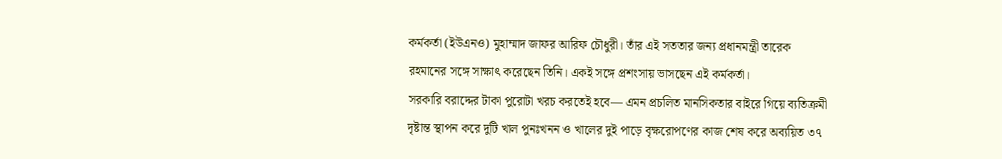কর্মকর্তা (ইউএনও) মুহাম্মাদ জাফর আরিফ চৌধুরী। তাঁর এই সততার জন্য প্রধানমন্ত্রী তারেক রহমানের সঙ্গে সাক্ষাৎ করেছেন তিনি। একই সঙ্গে প্রশংসায় ভাসছেন এই কর্মকর্তা।
সরকারি বরাদ্দের টাকা পুরোটা খরচ করতেই হবে— এমন প্রচলিত মানসিকতার বাইরে গিয়ে ব্যতিক্রমী দৃষ্টান্ত স্থাপন করে দুটি খাল পুনঃখনন ও খালের দুই পাড়ে বৃক্ষরোপণের কাজ শেষ করে অব্যয়িত ৩৭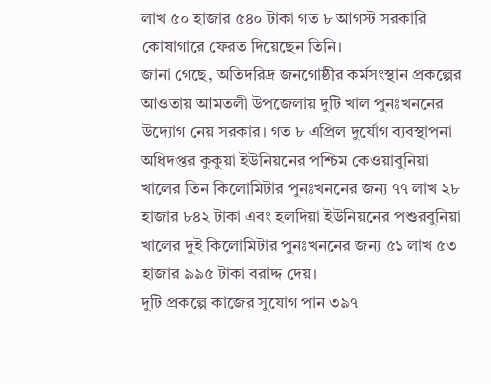লাখ ৫০ হাজার ৫৪০ টাকা গত ৮ আগস্ট সরকারি কোষাগারে ফেরত দিয়েছেন তিনি।
জানা গেছে, অতিদরিদ্র জনগোষ্ঠীর কর্মসংস্থান প্রকল্পের আওতায় আমতলী উপজেলায় দুটি খাল পুনঃখননের উদ্যোগ নেয় সরকার। গত ৮ এপ্রিল দুর্যোগ ব্যবস্থাপনা অধিদপ্তর কুকুয়া ইউনিয়নের পশ্চিম কেওয়াবুনিয়া খালের তিন কিলোমিটার পুনঃখননের জন্য ৭৭ লাখ ২৮ হাজার ৮৪২ টাকা এবং হলদিয়া ইউনিয়নের পশুরবুনিয়া খালের দুই কিলোমিটার পুনঃখননের জন্য ৫১ লাখ ৫৩ হাজার ৯৯৫ টাকা বরাদ্দ দেয়।
দুটি প্রকল্পে কাজের সুযোগ পান ৩৯৭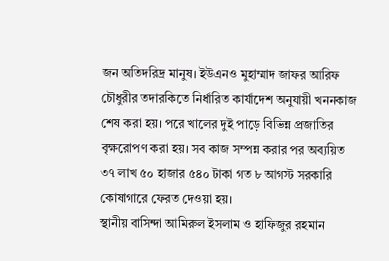জন অতিদরিদ্র মানুষ। ইউএনও মুহাম্মাদ জাফর আরিফ চৌধুরীর তদারকিতে নির্ধারিত কার্যাদেশ অনুযায়ী খননকাজ শেষ করা হয়। পরে খালের দুই পাড়ে বিভিন্ন প্রজাতির বৃক্ষরোপণ করা হয়। সব কাজ সম্পন্ন করার পর অব্যয়িত ৩৭ লাখ ৫০ হাজার ৫৪০ টাকা গত ৮ আগস্ট সরকারি কোষাগারে ফেরত দেওয়া হয়।
স্থানীয় বাসিন্দা আমিরুল ইসলাম ও হাফিজুর রহমান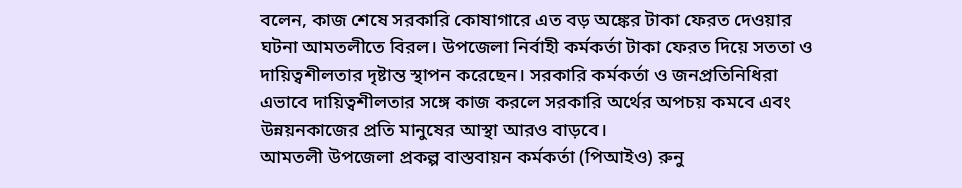বলেন, কাজ শেষে সরকারি কোষাগারে এত বড় অঙ্কের টাকা ফেরত দেওয়ার ঘটনা আমতলীতে বিরল। উপজেলা নির্বাহী কর্মকর্তা টাকা ফেরত দিয়ে সততা ও দায়িত্বশীলতার দৃষ্টান্ত স্থাপন করেছেন। সরকারি কর্মকর্তা ও জনপ্রতিনিধিরা এভাবে দায়িত্বশীলতার সঙ্গে কাজ করলে সরকারি অর্থের অপচয় কমবে এবং উন্নয়নকাজের প্রতি মানুষের আস্থা আরও বাড়বে।
আমতলী উপজেলা প্রকল্প বাস্তবায়ন কর্মকর্তা (পিআইও) রুনু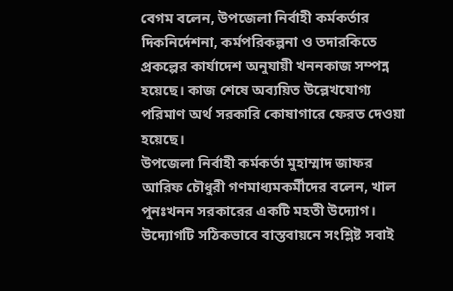বেগম বলেন, উপজেলা নির্বাহী কর্মকর্তার দিকনির্দেশনা, কর্মপরিকল্পনা ও তদারকিতে প্রকল্পের কার্যাদেশ অনুযায়ী খননকাজ সম্পন্ন হয়েছে। কাজ শেষে অব্যয়িত উল্লেখযোগ্য পরিমাণ অর্থ সরকারি কোষাগারে ফেরত দেওয়া হয়েছে।
উপজেলা নির্বাহী কর্মকর্তা মুহাম্মাদ জাফর আরিফ চৌধুরী গণমাধ্যমকর্মীদের বলেন, খাল পুনঃখনন সরকারের একটি মহতী উদ্যোগ। উদ্যোগটি সঠিকভাবে বাস্তবায়নে সংশ্লিষ্ট সবাই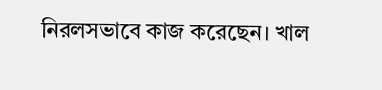নিরলসভাবে কাজ করেছেন। খাল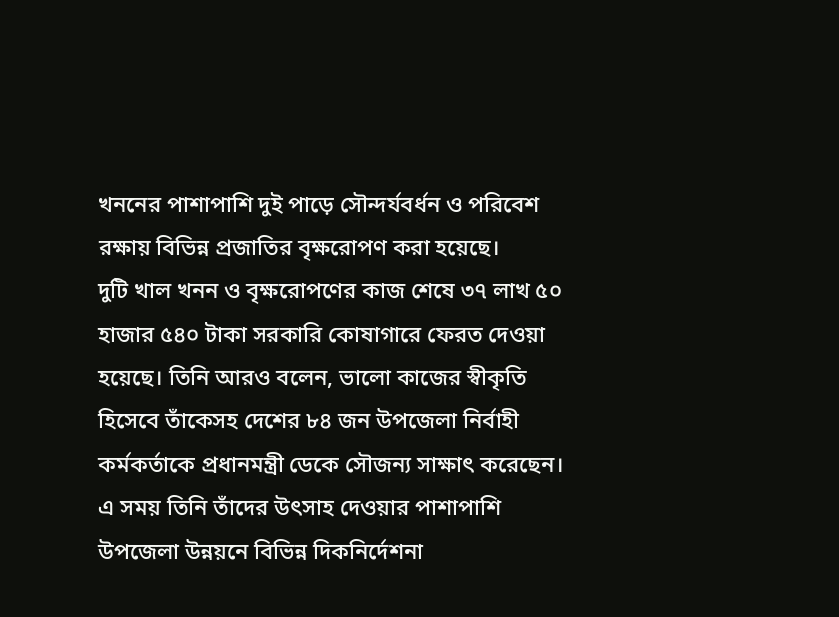খননের পাশাপাশি দুই পাড়ে সৌন্দর্যবর্ধন ও পরিবেশ রক্ষায় বিভিন্ন প্রজাতির বৃক্ষরোপণ করা হয়েছে।
দুটি খাল খনন ও বৃক্ষরোপণের কাজ শেষে ৩৭ লাখ ৫০ হাজার ৫৪০ টাকা সরকারি কোষাগারে ফেরত দেওয়া হয়েছে। তিনি আরও বলেন, ভালো কাজের স্বীকৃতি হিসেবে তাঁকেসহ দেশের ৮৪ জন উপজেলা নির্বাহী কর্মকর্তাকে প্রধানমন্ত্রী ডেকে সৌজন্য সাক্ষাৎ করেছেন। এ সময় তিনি তাঁদের উৎসাহ দেওয়ার পাশাপাশি উপজেলা উন্নয়নে বিভিন্ন দিকনির্দেশনা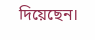দিয়েছেন।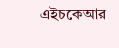এইচকেআর